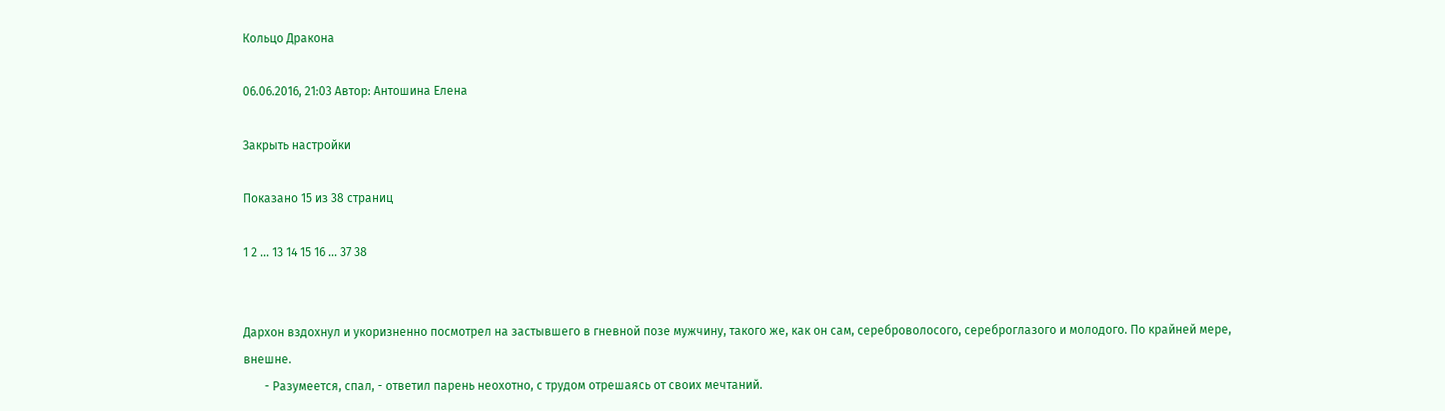Кольцо Дракона

06.06.2016, 21:03 Автор: Антошина Елена

Закрыть настройки

Показано 15 из 38 страниц

1 2 ... 13 14 15 16 ... 37 38


Дархон вздохнул и укоризненно посмотрел на застывшего в гневной позе мужчину, такого же, как он сам, сереброволосого, сереброглазого и молодого. По крайней мере, внешне.
       - Разумеется, спал, - ответил парень неохотно, с трудом отрешаясь от своих мечтаний.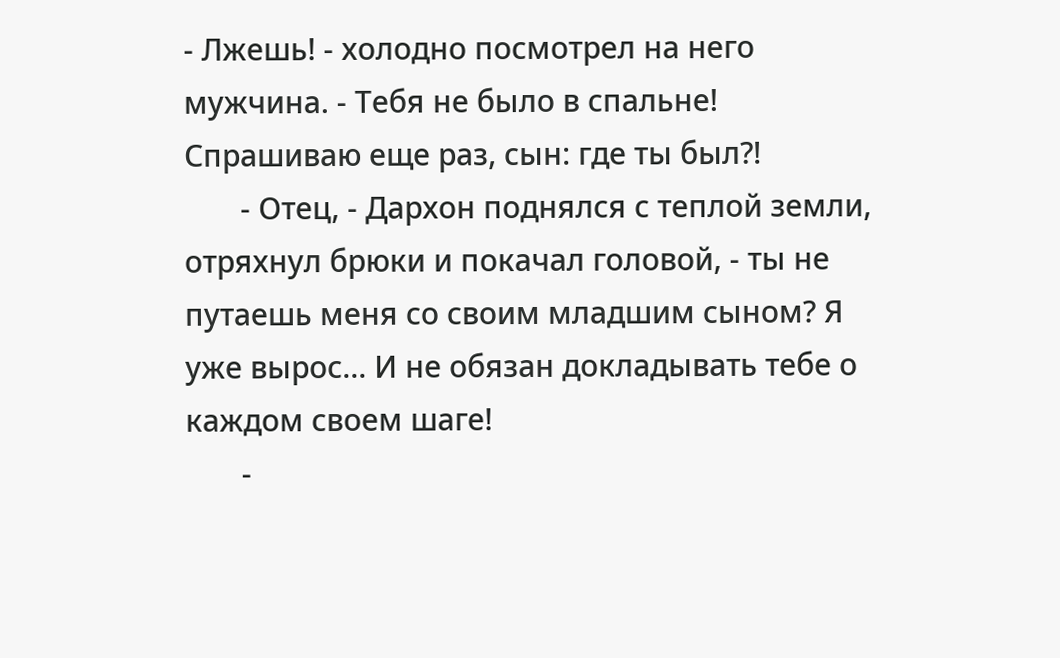- Лжешь! - холодно посмотрел на него мужчина. - Тебя не было в спальне! Спрашиваю еще раз, сын: где ты был?!
       - Отец, - Дархон поднялся с теплой земли, отряхнул брюки и покачал головой, - ты не путаешь меня со своим младшим сыном? Я уже вырос... И не обязан докладывать тебе о каждом своем шаге!
       -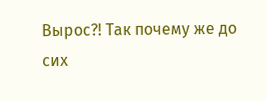Вырос?! Так почему же до сих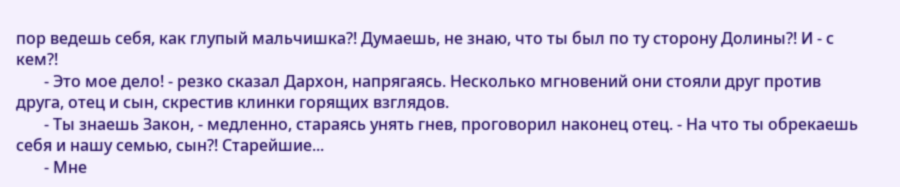пор ведешь себя, как глупый мальчишка?! Думаешь, не знаю, что ты был по ту сторону Долины?! И - с кем?!
       - Это мое дело! - резко сказал Дархон, напрягаясь. Несколько мгновений они стояли друг против друга, отец и сын, скрестив клинки горящих взглядов.
       - Ты знаешь Закон, - медленно, стараясь унять гнев, проговорил наконец отец. - На что ты обрекаешь себя и нашу семью, сын?! Старейшие...
       - Мне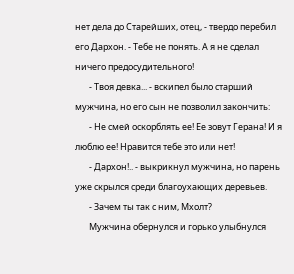нет дела до Старейших, отец, - твердо перебил его Дархон. - Тебе не понять. А я не сделал ничего предосудительного!
       - Твоя девка... - вскипел было старший мужчина, но его сын не позволил закончить:
       - Не смей оскорблять ее! Ее зовут Герана! И я люблю ее! Нравится тебе это или нет!
       - Дархон!.. - выкрикнул мужчина, но парень уже скрылся среди благоухающих деревьев.
       - Зачем ты так с ним, Мхолт?
       Мужчина обернулся и горько улыбнулся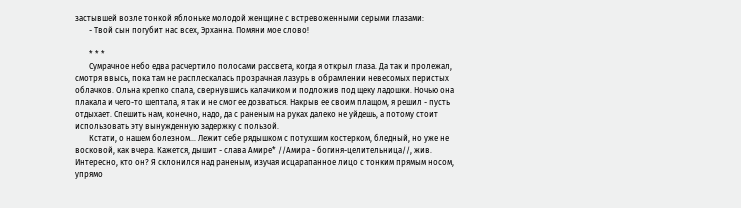застывшей возле тонкой яблоньке молодой женщине с встревоженными серыми глазами:
       - Твой сын погубит нас всех, Эрханна. Помяни мое слово!

       * * *
       Сумрачное небо едва расчертило полосами рассвета, когда я открыл глаза. Да так и пролежал, смотря ввысь, пока там не расплескалась прозрачная лазурь в обрамлении невесомых перистых облачков. Ольна крепко спала, свернувшись калачиком и подложив под щеку ладошки. Ночью она плакала и чего-то шептала, я так и не смог ее дозваться. Накрыв ее своим плащом, я решил - пусть отдыхает. Спешить нам, конечно, надо, да с раненым на руках далеко не уйдешь, а потому стоит использовать эту вынужденную задержку с пользой.
       Кстати, о нашем болезном... Лежит себе рядышком с потухшим костерком, бледный, но уже не восковой, как вчера. Кажется, дышит - слава Амире* //Амира - богиня-целительница//, жив. Интересно, кто он? Я склонился над раненым, изучая исцарапанное лицо с тонким прямым носом, упрямо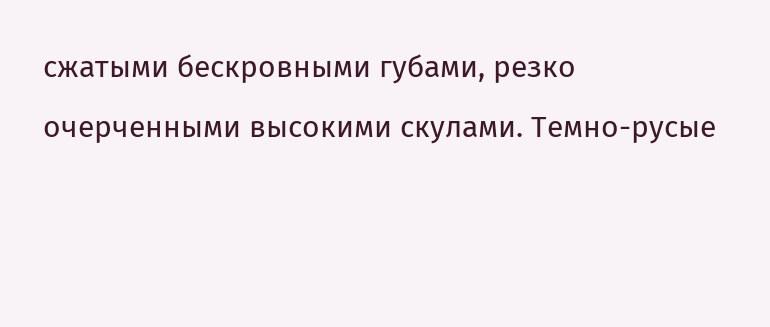сжатыми бескровными губами, резко очерченными высокими скулами. Темно-русые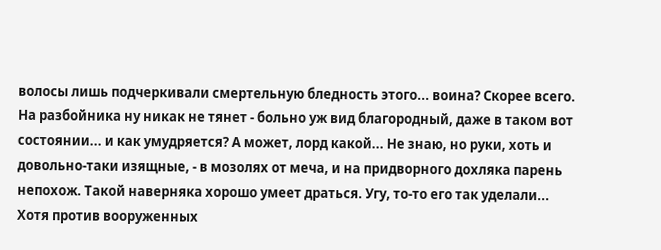волосы лишь подчеркивали смертельную бледность этого... воина? Скорее всего. На разбойника ну никак не тянет - больно уж вид благородный, даже в таком вот состоянии... и как умудряется? А может, лорд какой... Не знаю, но руки, хоть и довольно-таки изящные, - в мозолях от меча, и на придворного дохляка парень непохож. Такой наверняка хорошо умеет драться. Угу, то-то его так уделали... Хотя против вооруженных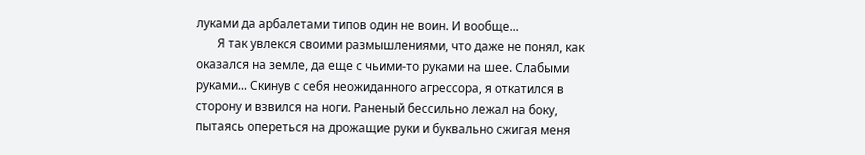луками да арбалетами типов один не воин. И вообще...
       Я так увлекся своими размышлениями, что даже не понял, как оказался на земле, да еще с чьими-то руками на шее. Слабыми руками... Скинув с себя неожиданного агрессора, я откатился в сторону и взвился на ноги. Раненый бессильно лежал на боку, пытаясь опереться на дрожащие руки и буквально сжигая меня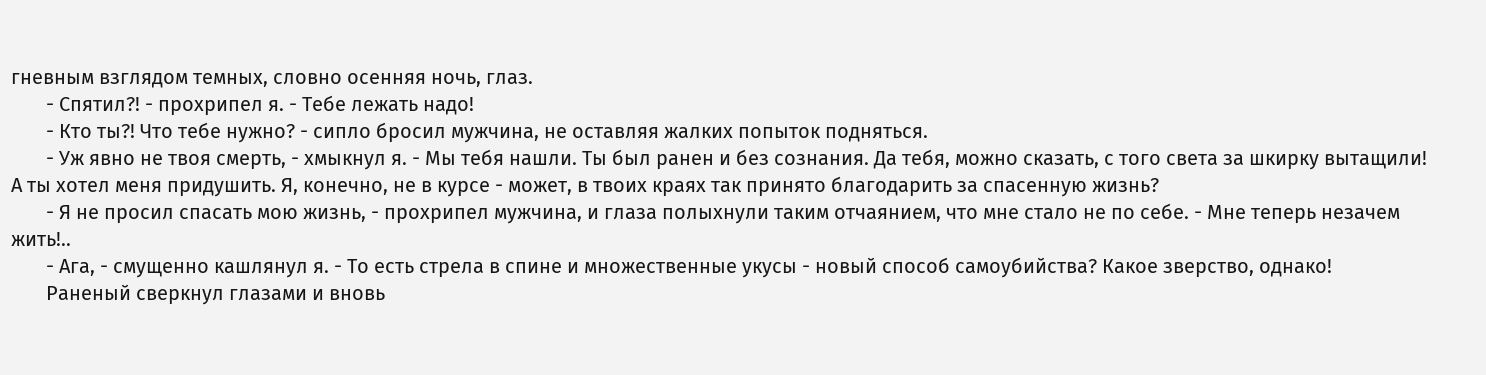гневным взглядом темных, словно осенняя ночь, глаз.
       - Спятил?! - прохрипел я. - Тебе лежать надо!
       - Кто ты?! Что тебе нужно? - сипло бросил мужчина, не оставляя жалких попыток подняться.
       - Уж явно не твоя смерть, - хмыкнул я. - Мы тебя нашли. Ты был ранен и без сознания. Да тебя, можно сказать, с того света за шкирку вытащили! А ты хотел меня придушить. Я, конечно, не в курсе - может, в твоих краях так принято благодарить за спасенную жизнь?
       - Я не просил спасать мою жизнь, - прохрипел мужчина, и глаза полыхнули таким отчаянием, что мне стало не по себе. - Мне теперь незачем жить!..
       - Ага, - смущенно кашлянул я. - То есть стрела в спине и множественные укусы - новый способ самоубийства? Какое зверство, однако!
       Раненый сверкнул глазами и вновь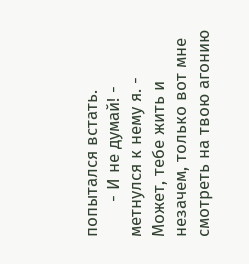попытался встать.
       - И не думай! - метнулся к нему я. - Может, тебе жить и незачем, только вот мне смотреть на твою агонию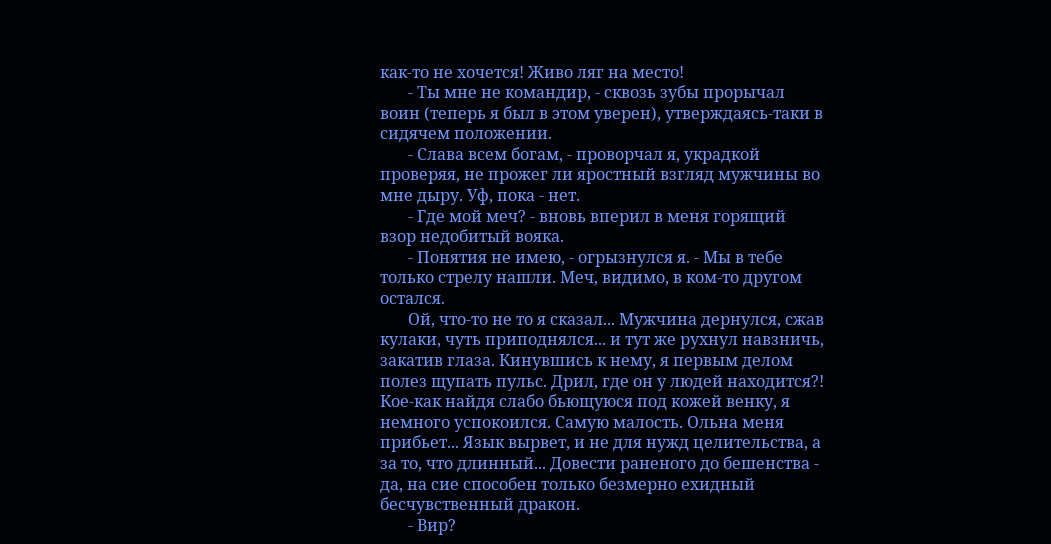как-то не хочется! Живо ляг на место!
       - Ты мне не командир, - сквозь зубы прорычал воин (теперь я был в этом уверен), утверждаясь-таки в сидячем положении.
       - Слава всем богам, - проворчал я, украдкой проверяя, не прожег ли яростный взгляд мужчины во мне дыру. Уф, пока - нет.
       - Где мой меч? - вновь вперил в меня горящий взор недобитый вояка.
       - Понятия не имею, - огрызнулся я. - Мы в тебе только стрелу нашли. Меч, видимо, в ком-то другом остался.
       Ой, что-то не то я сказал... Мужчина дернулся, сжав кулаки, чуть приподнялся... и тут же рухнул навзничь, закатив глаза. Кинувшись к нему, я первым делом полез щупать пульс. Дрил, где он у людей находится?! Кое-как найдя слабо бьющуюся под кожей венку, я немного успокоился. Самую малость. Ольна меня прибьет... Язык вырвет, и не для нужд целительства, а за то, что длинный... Довести раненого до бешенства - да, на сие способен только безмерно ехидный бесчувственный дракон.
       - Вир?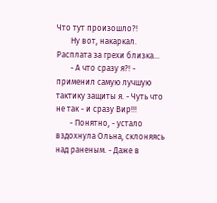Что тут произошло?!
       Ну вот, накаркал. Расплата за грехи близка...
       - А что сразу я?! - применил самую лучшую тактику защиты я. - Чуть что не так - и сразу Вир!!!
       - Понятно, - устало вздохнула Ольна, склоняясь над раненым. - Даже в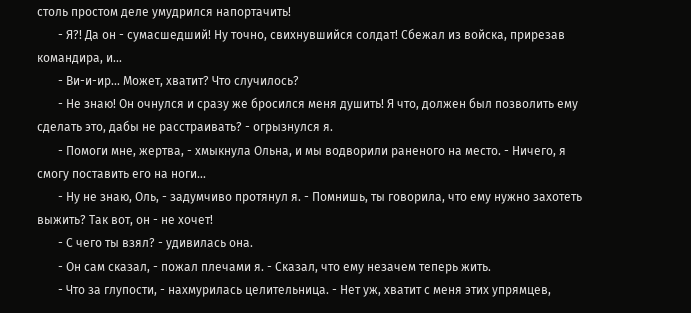столь простом деле умудрился напортачить!
       - Я?! Да он - сумасшедший! Ну точно, свихнувшийся солдат! Сбежал из войска, прирезав командира, и...
       - Ви-и-ир... Может, хватит? Что случилось?
       - Не знаю! Он очнулся и сразу же бросился меня душить! Я что, должен был позволить ему сделать это, дабы не расстраивать? - огрызнулся я.
       - Помоги мне, жертва, - хмыкнула Ольна, и мы водворили раненого на место. - Ничего, я смогу поставить его на ноги...
       - Ну не знаю, Оль, - задумчиво протянул я. - Помнишь, ты говорила, что ему нужно захотеть выжить? Так вот, он - не хочет!
       - С чего ты взял? - удивилась она.
       - Он сам сказал, - пожал плечами я. - Сказал, что ему незачем теперь жить.
       - Что за глупости, - нахмурилась целительница. - Нет уж, хватит с меня этих упрямцев,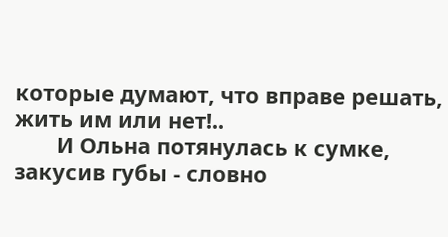которые думают, что вправе решать, жить им или нет!..
       И Ольна потянулась к сумке, закусив губы - словно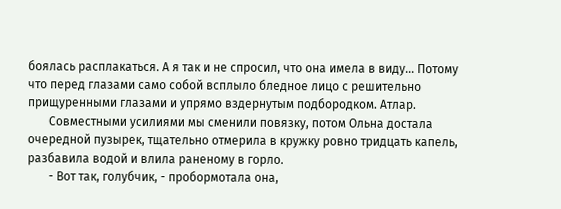боялась расплакаться. А я так и не спросил, что она имела в виду... Потому что перед глазами само собой всплыло бледное лицо с решительно прищуренными глазами и упрямо вздернутым подбородком. Атлар.
       Совместными усилиями мы сменили повязку, потом Ольна достала очередной пузырек, тщательно отмерила в кружку ровно тридцать капель, разбавила водой и влила раненому в горло.
       - Вот так, голубчик, - пробормотала она,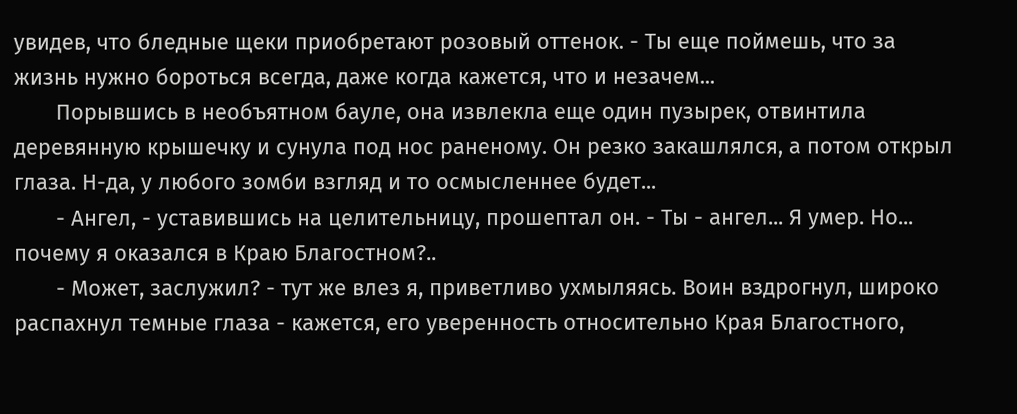увидев, что бледные щеки приобретают розовый оттенок. - Ты еще поймешь, что за жизнь нужно бороться всегда, даже когда кажется, что и незачем...
       Порывшись в необъятном бауле, она извлекла еще один пузырек, отвинтила деревянную крышечку и сунула под нос раненому. Он резко закашлялся, а потом открыл глаза. Н-да, у любого зомби взгляд и то осмысленнее будет...
       - Ангел, - уставившись на целительницу, прошептал он. - Ты - ангел... Я умер. Но... почему я оказался в Краю Благостном?..
       - Может, заслужил? - тут же влез я, приветливо ухмыляясь. Воин вздрогнул, широко распахнул темные глаза - кажется, его уверенность относительно Края Благостного,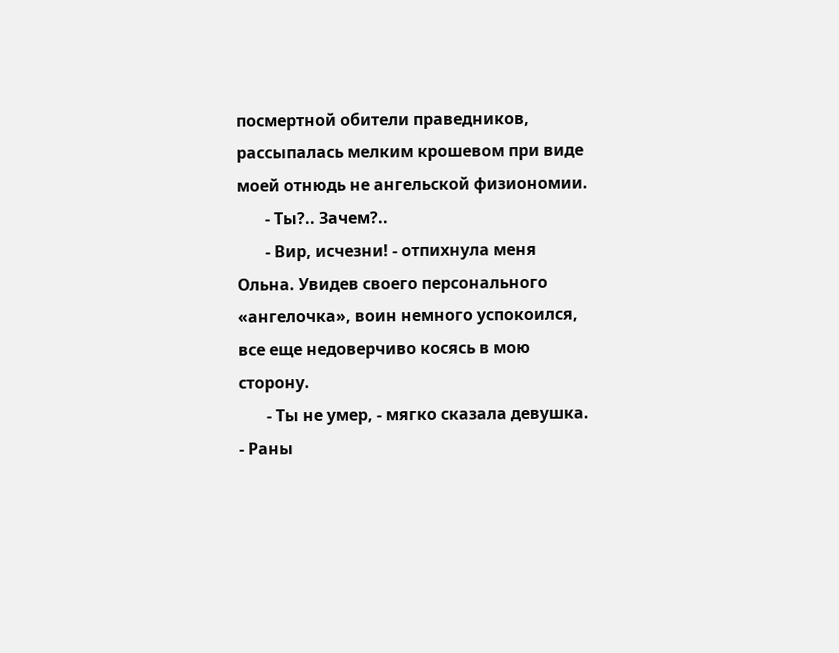посмертной обители праведников, рассыпалась мелким крошевом при виде моей отнюдь не ангельской физиономии.
       - Ты?.. Зачем?..
       - Вир, исчезни! - отпихнула меня Ольна. Увидев своего персонального «ангелочка», воин немного успокоился, все еще недоверчиво косясь в мою сторону.
       - Ты не умер, - мягко сказала девушка. - Раны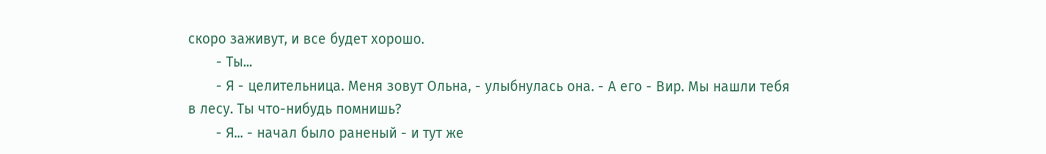скоро заживут, и все будет хорошо.
       - Ты...
       - Я - целительница. Меня зовут Ольна, - улыбнулась она. - А его - Вир. Мы нашли тебя в лесу. Ты что-нибудь помнишь?
       - Я... - начал было раненый - и тут же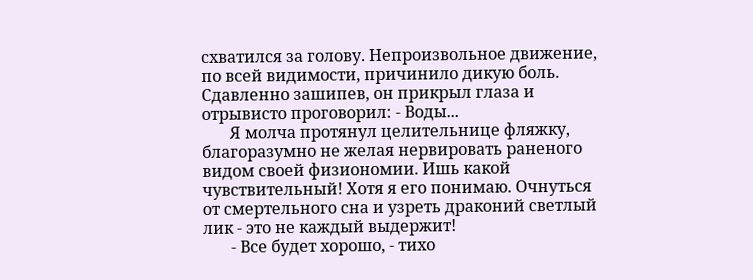схватился за голову. Непроизвольное движение, по всей видимости, причинило дикую боль. Сдавленно зашипев, он прикрыл глаза и отрывисто проговорил: - Воды...
       Я молча протянул целительнице фляжку, благоразумно не желая нервировать раненого видом своей физиономии. Ишь какой чувствительный! Хотя я его понимаю. Очнуться от смертельного сна и узреть драконий светлый лик - это не каждый выдержит!
       - Все будет хорошо, - тихо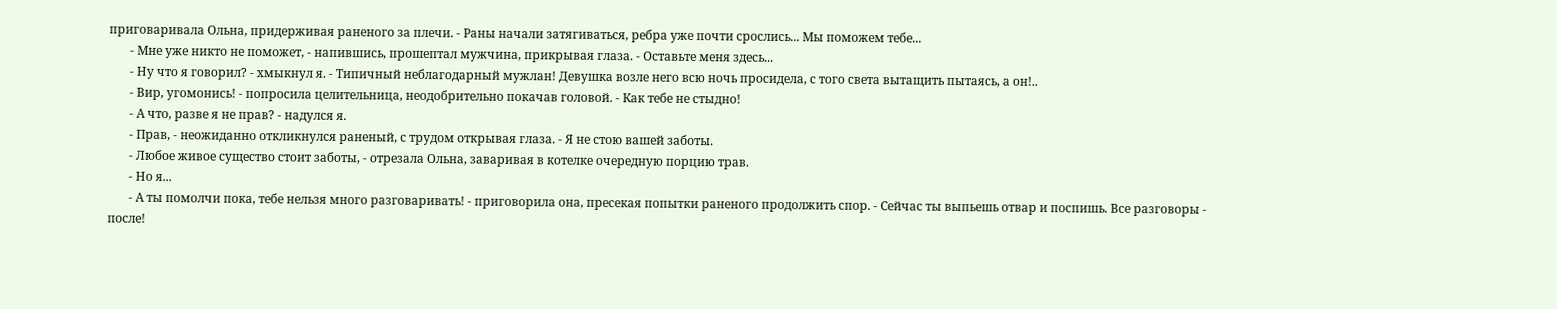приговаривала Ольна, придерживая раненого за плечи. - Раны начали затягиваться, ребра уже почти срослись... Мы поможем тебе...
       - Мне уже никто не поможет, - напившись, прошептал мужчина, прикрывая глаза. - Оставьте меня здесь...
       - Ну что я говорил? - хмыкнул я. - Типичный неблагодарный мужлан! Девушка возле него всю ночь просидела, с того света вытащить пытаясь, а он!..
       - Вир, угомонись! - попросила целительница, неодобрительно покачав головой. - Как тебе не стыдно!
       - А что, разве я не прав? - надулся я.
       - Прав, - неожиданно откликнулся раненый, с трудом открывая глаза. - Я не стою вашей заботы.
       - Любое живое существо стоит заботы, - отрезала Ольна, заваривая в котелке очередную порцию трав.
       - Но я...
       - А ты помолчи пока, тебе нельзя много разговаривать! - приговорила она, пресекая попытки раненого продолжить спор. - Сейчас ты выпьешь отвар и поспишь. Все разговоры - после!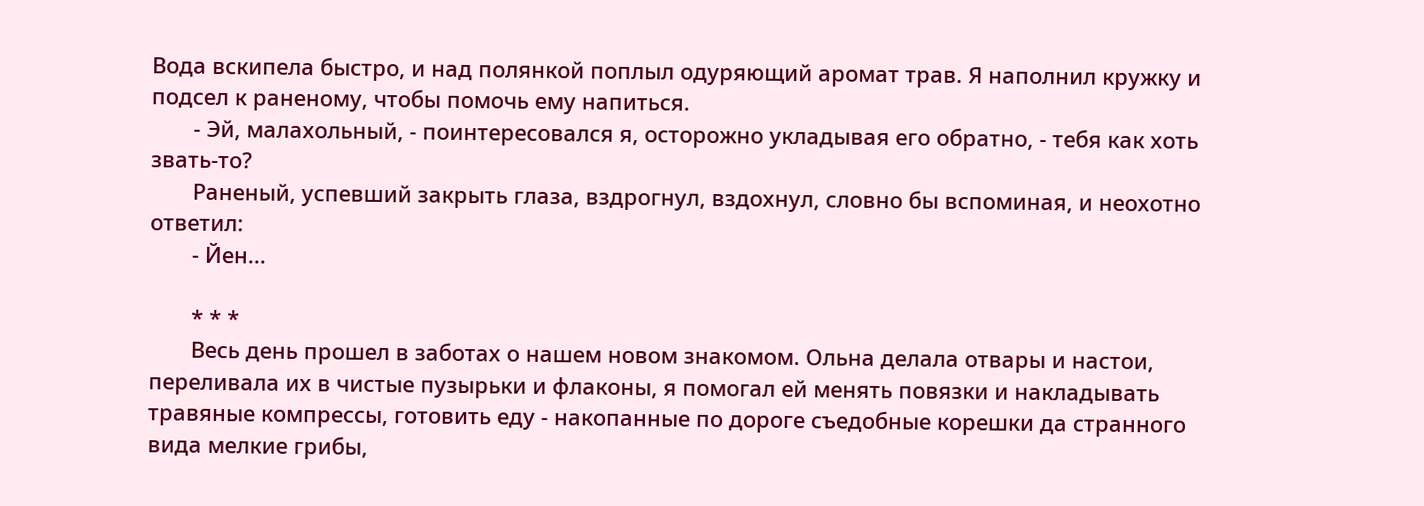Вода вскипела быстро, и над полянкой поплыл одуряющий аромат трав. Я наполнил кружку и подсел к раненому, чтобы помочь ему напиться.
       - Эй, малахольный, - поинтересовался я, осторожно укладывая его обратно, - тебя как хоть звать-то?
       Раненый, успевший закрыть глаза, вздрогнул, вздохнул, словно бы вспоминая, и неохотно ответил:
       - Йен...

       * * *
       Весь день прошел в заботах о нашем новом знакомом. Ольна делала отвары и настои, переливала их в чистые пузырьки и флаконы, я помогал ей менять повязки и накладывать травяные компрессы, готовить еду - накопанные по дороге съедобные корешки да странного вида мелкие грибы,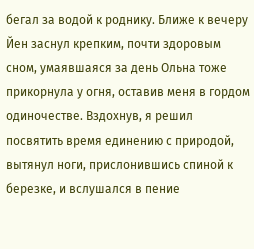бегал за водой к роднику. Ближе к вечеру Йен заснул крепким, почти здоровым сном, умаявшаяся за день Ольна тоже прикорнула у огня, оставив меня в гордом одиночестве. Вздохнув, я решил посвятить время единению с природой, вытянул ноги, прислонившись спиной к березке, и вслушался в пение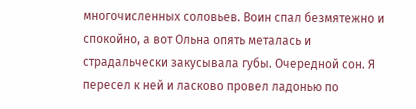многочисленных соловьев. Воин спал безмятежно и спокойно, а вот Ольна опять металась и страдальчески закусывала губы. Очередной сон. Я пересел к ней и ласково провел ладонью по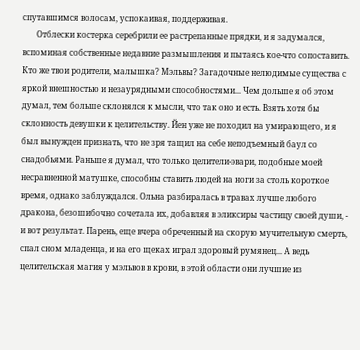спутавшимся волосам, успокаивая, поддерживая.
       Отблески костерка серебрили ее растрепанные прядки, и я задумался, вспоминая собственные недавние размышления и пытаясь кое-что сопоставить. Кто же твои родители, малышка? Мэльвы? Загадочные нелюдимые существа с яркой внешностью и незаурядными способностями... Чем дольше я об этом думал, тем больше склонялся к мысли, что так оно и есть. Взять хотя бы склонность девушки к целительству. Йен уже не походил на умирающего, и я был вынужден признать, что не зря тащил на себе неподъемный баул со снадобьями. Раньше я думал, что только целители-эвари, подобные моей несравненной матушке, способны ставить людей на ноги за столь короткое время, однако заблуждался. Ольна разбиралась в травах лучше любого дракона, безошибочно сочетала их, добавляя в эликсиры частицу своей души, - и вот результат. Парень, еще вчера обреченный на скорую мучительную смерть, спал сном младенца, и на его щеках играл здоровый румянец... А ведь целительская магия у мэльвов в крови, в этой области они лучшие из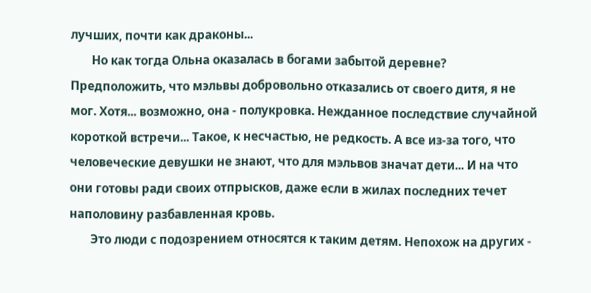лучших, почти как драконы...
       Но как тогда Ольна оказалась в богами забытой деревне? Предположить, что мэльвы добровольно отказались от своего дитя, я не мог. Хотя... возможно, она - полукровка. Нежданное последствие случайной короткой встречи... Такое, к несчастью, не редкость. А все из-за того, что человеческие девушки не знают, что для мэльвов значат дети... И на что они готовы ради своих отпрысков, даже если в жилах последних течет наполовину разбавленная кровь.
       Это люди с подозрением относятся к таким детям. Непохож на других -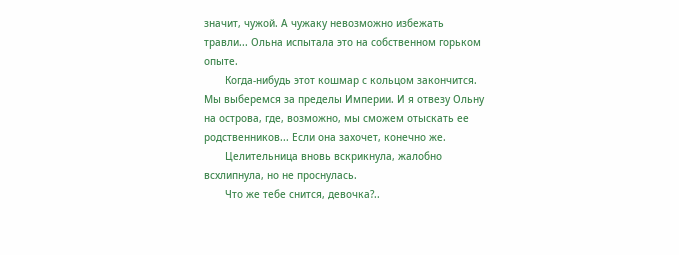значит, чужой. А чужаку невозможно избежать травли... Ольна испытала это на собственном горьком опыте.
       Когда-нибудь этот кошмар с кольцом закончится. Мы выберемся за пределы Империи. И я отвезу Ольну на острова, где, возможно, мы сможем отыскать ее родственников... Если она захочет, конечно же.
       Целительница вновь вскрикнула, жалобно всхлипнула, но не проснулась.
       Что же тебе снится, девочка?..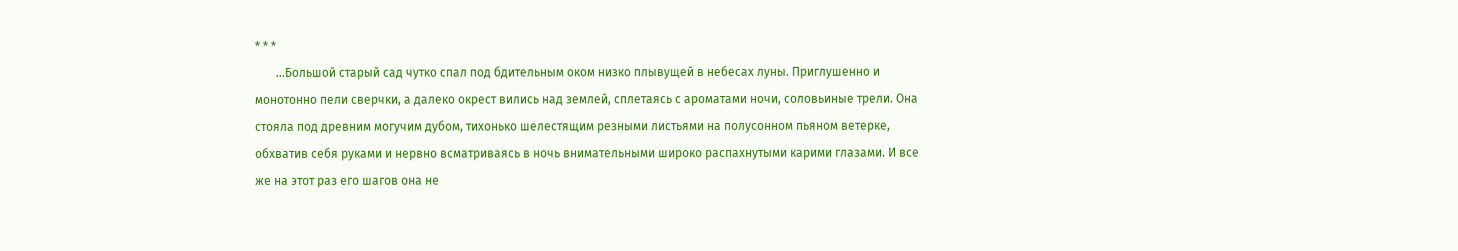* * *
       ...Большой старый сад чутко спал под бдительным оком низко плывущей в небесах луны. Приглушенно и монотонно пели сверчки, а далеко окрест вились над землей, сплетаясь с ароматами ночи, соловьиные трели. Она стояла под древним могучим дубом, тихонько шелестящим резными листьями на полусонном пьяном ветерке, обхватив себя руками и нервно всматриваясь в ночь внимательными широко распахнутыми карими глазами. И все же на этот раз его шагов она не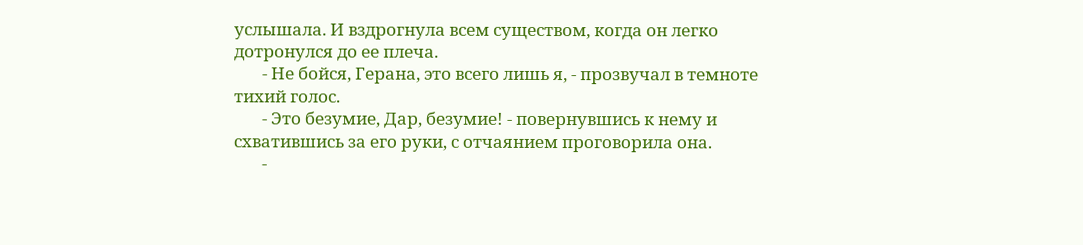услышала. И вздрогнула всем существом, когда он легко дотронулся до ее плеча.
       - Не бойся, Герана, это всего лишь я, - прозвучал в темноте тихий голос.
       - Это безумие, Дар, безумие! - повернувшись к нему и схватившись за его руки, с отчаянием проговорила она.
       -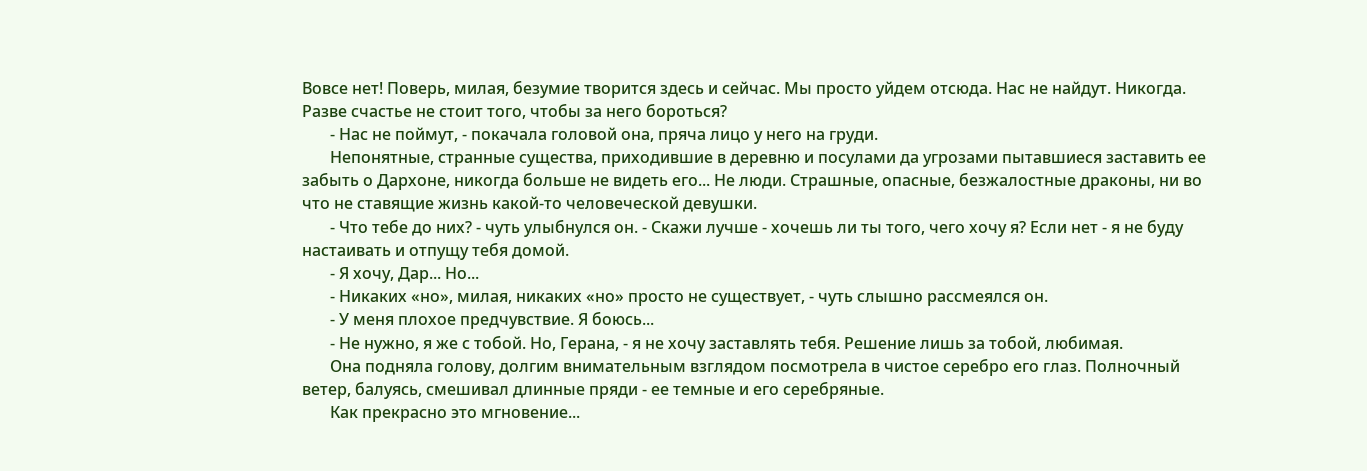Вовсе нет! Поверь, милая, безумие творится здесь и сейчас. Мы просто уйдем отсюда. Нас не найдут. Никогда. Разве счастье не стоит того, чтобы за него бороться?
       - Нас не поймут, - покачала головой она, пряча лицо у него на груди.
       Непонятные, странные существа, приходившие в деревню и посулами да угрозами пытавшиеся заставить ее забыть о Дархоне, никогда больше не видеть его... Не люди. Страшные, опасные, безжалостные драконы, ни во что не ставящие жизнь какой-то человеческой девушки.
       - Что тебе до них? - чуть улыбнулся он. - Скажи лучше - хочешь ли ты того, чего хочу я? Если нет - я не буду настаивать и отпущу тебя домой.
       - Я хочу, Дар... Но...
       - Никаких «но», милая, никаких «но» просто не существует, - чуть слышно рассмеялся он.
       - У меня плохое предчувствие. Я боюсь...
       - Не нужно, я же с тобой. Но, Герана, - я не хочу заставлять тебя. Решение лишь за тобой, любимая.
       Она подняла голову, долгим внимательным взглядом посмотрела в чистое серебро его глаз. Полночный ветер, балуясь, смешивал длинные пряди - ее темные и его серебряные.
       Как прекрасно это мгновение...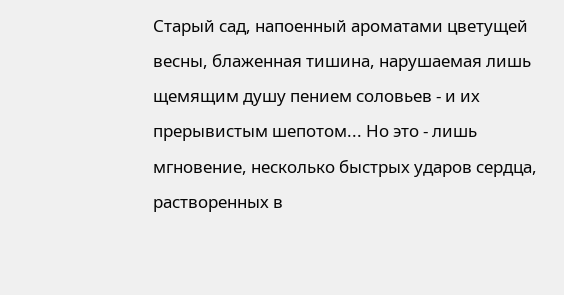Старый сад, напоенный ароматами цветущей весны, блаженная тишина, нарушаемая лишь щемящим душу пением соловьев - и их прерывистым шепотом... Но это - лишь мгновение, несколько быстрых ударов сердца, растворенных в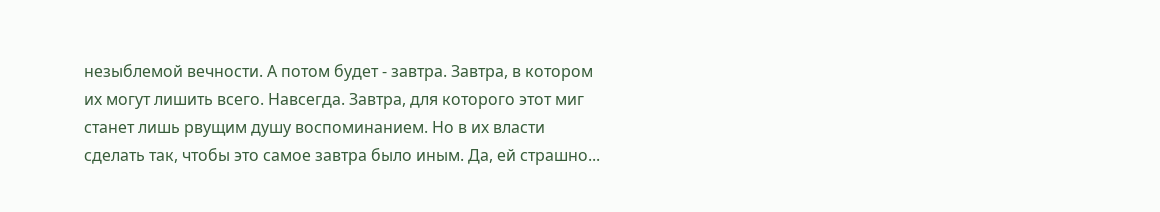незыблемой вечности. А потом будет - завтра. Завтра, в котором их могут лишить всего. Навсегда. Завтра, для которого этот миг станет лишь рвущим душу воспоминанием. Но в их власти сделать так, чтобы это самое завтра было иным. Да, ей страшно...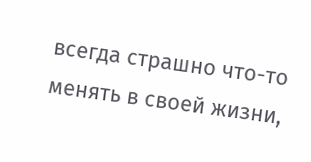всегда страшно что-то менять в своей жизни,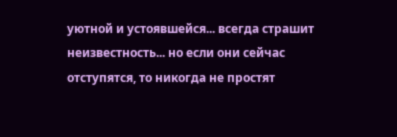уютной и устоявшейся... всегда страшит неизвестность... но если они сейчас отступятся, то никогда не простят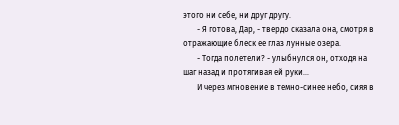этого ни себе, ни друг другу.
       - Я готова, Дар, - твердо сказала она, смотря в отражающие блеск ее глаз лунные озера.
       - Тогда полетели? - улыбнулся он, отходя на шаг назад и протягивая ей руки...
       И через мгновение в темно-синее небо, сияя в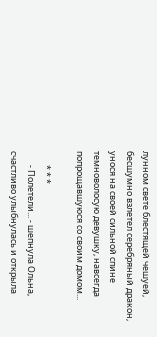лунном свете блестящей чешуей, бесшумно взлетел серебряный дракон, унося на своей сильной спине темноволосую девушку, навсегда попрощавшуюся со своим домом...

       * * *
       - Полетели... - шепнула Ольна, счастливо улыбнулась и открыла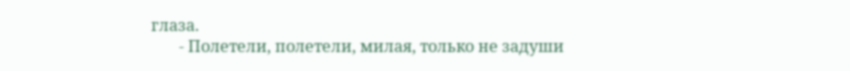глаза.
       - Полетели, полетели, милая, только не задуши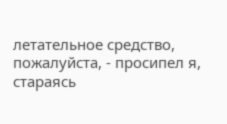летательное средство, пожалуйста, - просипел я, стараясь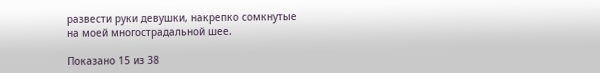развести руки девушки, накрепко сомкнутые на моей многострадальной шее.

Показано 15 из 38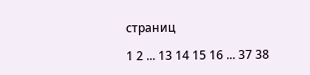страниц

1 2 ... 13 14 15 16 ... 37 38